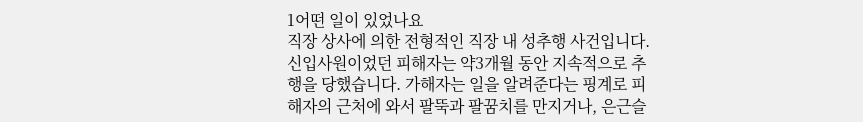1어떤 일이 있었나요
직장 상사에 의한 전형적인 직장 내 성추행 사건입니다.
신입사원이었던 피해자는 약3개월 동안 지속적으로 추행을 당했습니다. 가해자는 일을 알려준다는 핑계로 피해자의 근처에 와서 팔뚝과 팔꿈치를 만지거나, 은근슬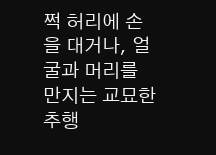쩍 허리에 손을 대거나, 얼굴과 머리를 만지는 교묘한 추행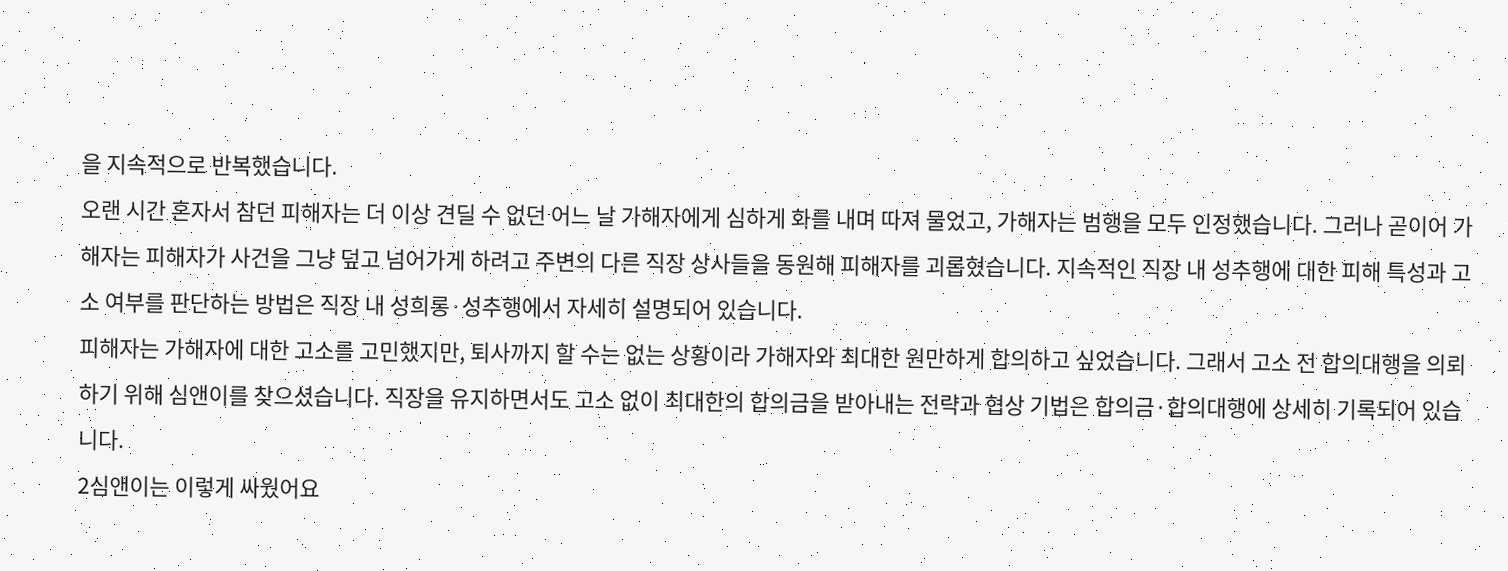을 지속적으로 반복했습니다.
오랜 시간 혼자서 참던 피해자는 더 이상 견딜 수 없던 어느 날 가해자에게 심하게 화를 내며 따져 물었고, 가해자는 범행을 모두 인정했습니다. 그러나 곧이어 가해자는 피해자가 사건을 그냥 덮고 넘어가게 하려고 주변의 다른 직장 상사들을 동원해 피해자를 괴롭혔습니다. 지속적인 직장 내 성추행에 대한 피해 특성과 고소 여부를 판단하는 방법은 직장 내 성희롱·성추행에서 자세히 설명되어 있습니다.
피해자는 가해자에 대한 고소를 고민했지만, 퇴사까지 할 수는 없는 상황이라 가해자와 최대한 원만하게 합의하고 싶었습니다. 그래서 고소 전 합의대행을 의뢰하기 위해 심앤이를 찾으셨습니다. 직장을 유지하면서도 고소 없이 최대한의 합의금을 받아내는 전략과 협상 기법은 합의금·합의대행에 상세히 기록되어 있습니다.
2심앤이는 이렇게 싸웠어요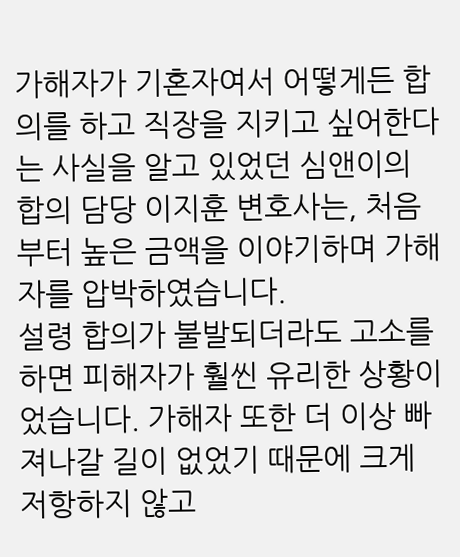가해자가 기혼자여서 어떻게든 합의를 하고 직장을 지키고 싶어한다는 사실을 알고 있었던 심앤이의 합의 담당 이지훈 변호사는, 처음부터 높은 금액을 이야기하며 가해자를 압박하였습니다.
설령 합의가 불발되더라도 고소를 하면 피해자가 훨씬 유리한 상황이었습니다. 가해자 또한 더 이상 빠져나갈 길이 없었기 때문에 크게 저항하지 않고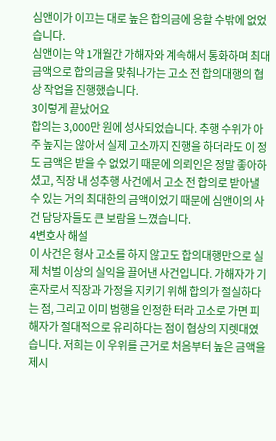심앤이가 이끄는 대로 높은 합의금에 응할 수밖에 없었습니다.
심앤이는 약 1개월간 가해자와 계속해서 통화하며 최대 금액으로 합의금을 맞춰나가는 고소 전 합의대행의 협상 작업을 진행했습니다.
3이렇게 끝났어요
합의는 3,000만 원에 성사되었습니다. 추행 수위가 아주 높지는 않아서 실제 고소까지 진행을 하더라도 이 정도 금액은 받을 수 없었기 때문에 의뢰인은 정말 좋아하셨고, 직장 내 성추행 사건에서 고소 전 합의로 받아낼 수 있는 거의 최대한의 금액이었기 때문에 심앤이의 사건 담당자들도 큰 보람을 느꼈습니다.
4변호사 해설
이 사건은 형사 고소를 하지 않고도 합의대행만으로 실제 처벌 이상의 실익을 끌어낸 사건입니다. 가해자가 기혼자로서 직장과 가정을 지키기 위해 합의가 절실하다는 점, 그리고 이미 범행을 인정한 터라 고소로 가면 피해자가 절대적으로 유리하다는 점이 협상의 지렛대였습니다. 저희는 이 우위를 근거로 처음부터 높은 금액을 제시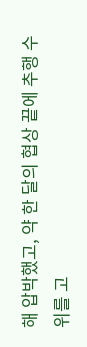해 압박했고, 약 한 달의 협상 끝에 추행 수위를 고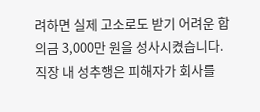려하면 실제 고소로도 받기 어려운 합의금 3,000만 원을 성사시켰습니다.
직장 내 성추행은 피해자가 회사를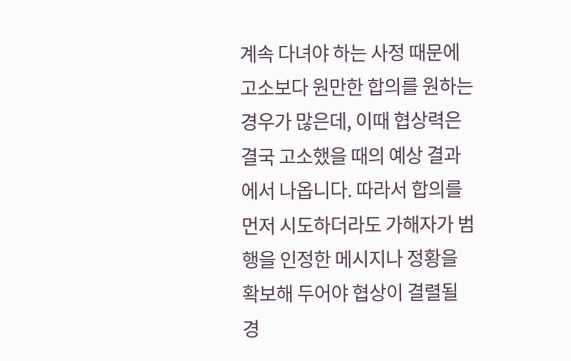계속 다녀야 하는 사정 때문에 고소보다 원만한 합의를 원하는 경우가 많은데, 이때 협상력은 결국 고소했을 때의 예상 결과에서 나옵니다. 따라서 합의를 먼저 시도하더라도 가해자가 범행을 인정한 메시지나 정황을 확보해 두어야 협상이 결렬될 경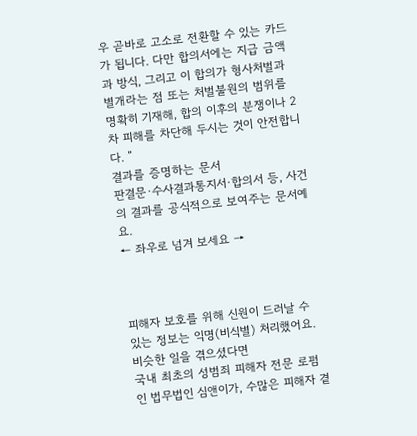우 곧바로 고소로 전환할 수 있는 카드가 됩니다. 다만 합의서에는 지급 금액과 방식, 그리고 이 합의가 형사처벌과 별개라는 점 또는 처벌불원의 범위를 명확히 기재해, 합의 이후의 분쟁이나 2차 피해를 차단해 두시는 것이 안전합니다. ”
결과를 증명하는 문서
판결문·수사결과통지서·합의서 등, 사건의 결과를 공식적으로 보여주는 문서예요.
← 좌우로 넘겨 보세요 →



피해자 보호를 위해 신원이 드러날 수 있는 정보는 익명(비식별) 처리했어요.
비슷한 일을 겪으셨다면
국내 최초의 성범죄 피해자 전문 로펌인 법무법인 심앤이가, 수많은 피해자 곁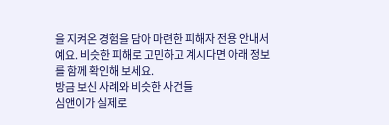을 지켜온 경험을 담아 마련한 피해자 전용 안내서예요. 비슷한 피해로 고민하고 계시다면 아래 정보를 함께 확인해 보세요.
방금 보신 사례와 비슷한 사건들
심앤이가 실제로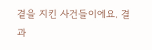곁을 지킨 사건들이에요. 결과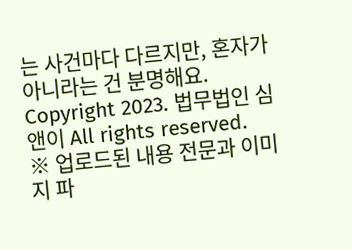는 사건마다 다르지만, 혼자가 아니라는 건 분명해요.
Copyright 2023. 법무법인 심앤이 All rights reserved.
※ 업로드된 내용 전문과 이미지 파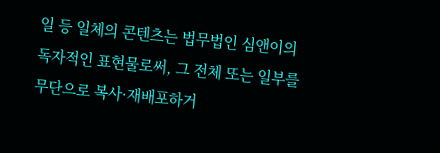일 등 일체의 콘텐츠는 법무법인 심앤이의 독자적인 표현물로써, 그 전체 또는 일부를 무단으로 복사·재배포하거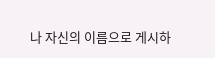나 자신의 이름으로 게시하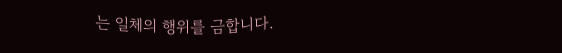는 일체의 행위를 금합니다.